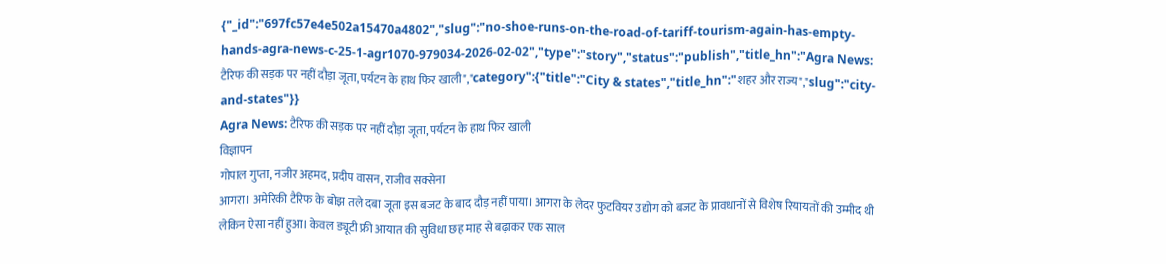{"_id":"697fc57e4e502a15470a4802","slug":"no-shoe-runs-on-the-road-of-tariff-tourism-again-has-empty-hands-agra-news-c-25-1-agr1070-979034-2026-02-02","type":"story","status":"publish","title_hn":"Agra News: टैरिफ की सड़क पर नहीं दौड़ा जूता, पर्यटन के हाथ फिर खाली","category":{"title":"City & states","title_hn":"शहर और राज्य","slug":"city-and-states"}}
Agra News: टैरिफ की सड़क पर नहीं दौड़ा जूता, पर्यटन के हाथ फिर खाली
विज्ञापन
गोपाल गुप्ता, नजीर अहमद, प्रदीप वासन, राजीव सक्सेना
आगरा। अमेरिकी टैरिफ के बोझ तले दबा जूता इस बजट के बाद दौड़ नहीं पाया। आगरा के लेदर फुटवियर उद्योग को बजट के प्रावधानों से विशेष रियायतों की उम्मीद थी लेकिन ऐसा नहीं हुआ। केवल ड्यूटी फ्री आयात की सुविधा छह माह से बढ़ाकर एक साल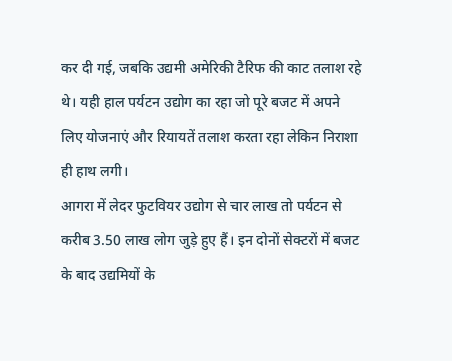कर दी गई, जबकि उद्यमी अमेरिकी टैरिफ की काट तलाश रहे थे। यही हाल पर्यटन उद्योग का रहा जो पूरे बजट में अपने लिए योजनाएं और रियायतें तलाश करता रहा लेकिन निराशा ही हाथ लगी।
आगरा में लेदर फुटवियर उद्योग से चार लाख तो पर्यटन से करीब 3.50 लाख लोग जुड़े हुए हैं। इन दोनों सेक्टरों में बजट के बाद उद्यमियों के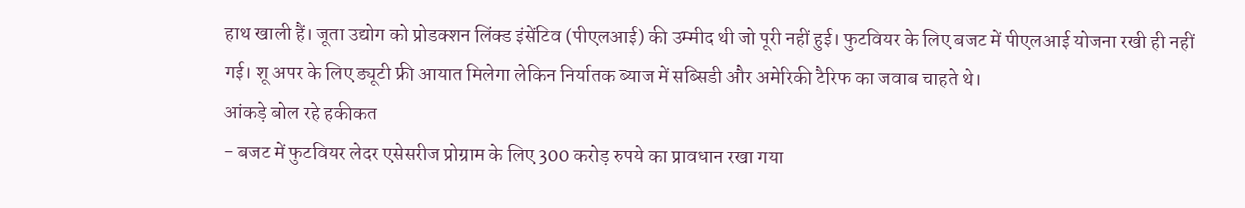हाथ खाली हैं। जूता उद्योग को प्रोडक्शन लिंक्ड इंसेंटिव (पीएलआई) की उम्मीद थी जो पूरी नहीं हुई। फुटवियर के लिए बजट में पीएलआई योजना रखी ही नहीं गई। शू अपर के लिए ड्यूटी फ्री आयात मिलेगा लेकिन निर्यातक ब्याज में सब्सिडी और अमेरिकी टैरिफ का जवाब चाहते थे।
आंकड़े बोल रहे हकीकत
- बजट में फुटवियर लेदर एसेसरीज प्रोग्राम के लिए 300 करोड़ रुपये का प्रावधान रखा गया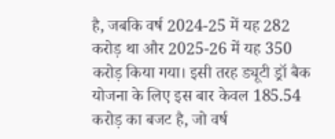है, जबकि वर्ष 2024-25 में यह 282 करोड़ था और 2025-26 में यह 350 करोड़ किया गया। इसी तरह ड्यूटी ड्रॉ बैक योजना के लिए इस बार केवल 185.54 करोड़ का बजट है, जो वर्ष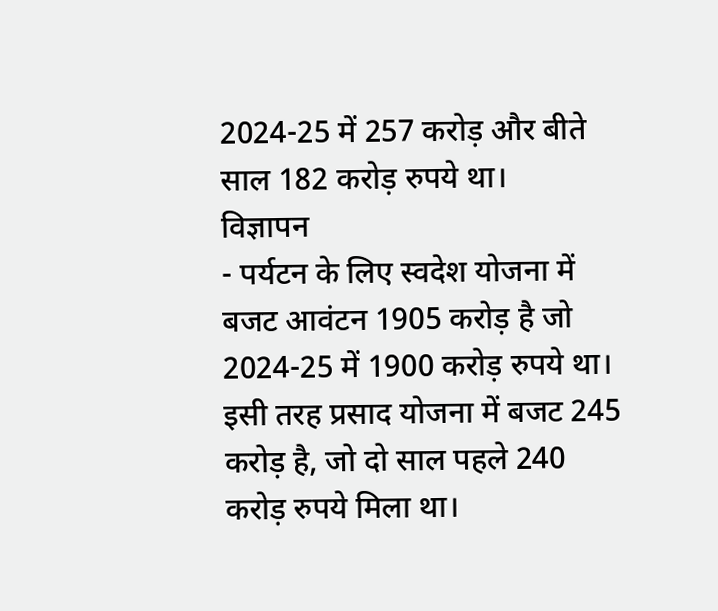2024-25 में 257 करोड़ और बीते साल 182 करोड़ रुपये था।
विज्ञापन
- पर्यटन के लिए स्वदेश योजना में बजट आवंटन 1905 करोड़ है जो 2024-25 में 1900 करोड़ रुपये था। इसी तरह प्रसाद योजना में बजट 245 करोड़ है, जो दो साल पहले 240 करोड़ रुपये मिला था।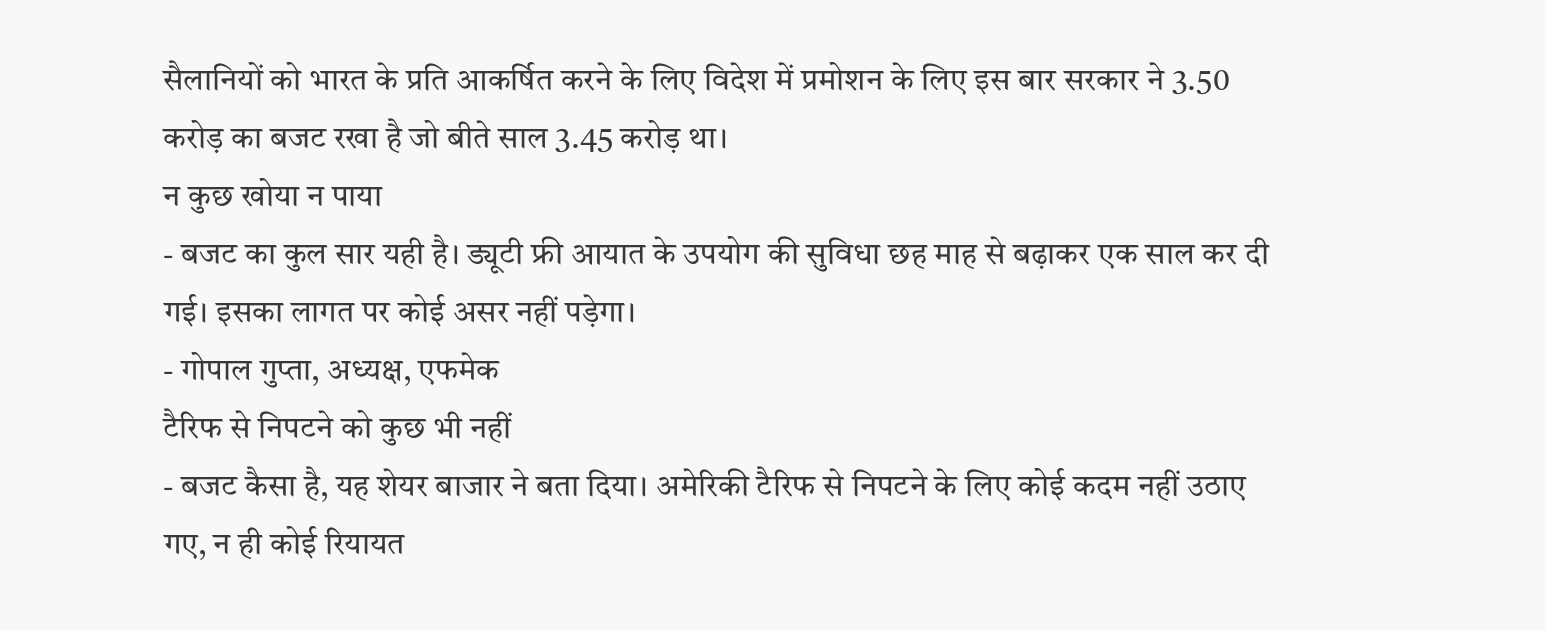सैलानियों को भारत के प्रति आकर्षित करने के लिए विदेश में प्रमोशन के लिए इस बार सरकार ने 3.50 करोड़ का बजट रखा है जो बीते साल 3.45 करोड़ था।
न कुछ खोया न पाया
- बजट का कुल सार यही है। ड्यूटी फ्री आयात के उपयोग की सुविधा छह माह से बढ़ाकर एक साल कर दी गई। इसका लागत पर कोई असर नहीं पड़ेगा।
- गोपाल गुप्ता, अध्यक्ष, एफमेक
टैरिफ से निपटने को कुछ भी नहीं
- बजट कैसा है, यह शेयर बाजार ने बता दिया। अमेरिकी टैरिफ से निपटने के लिए कोई कदम नहीं उठाए गए, न ही कोई रियायत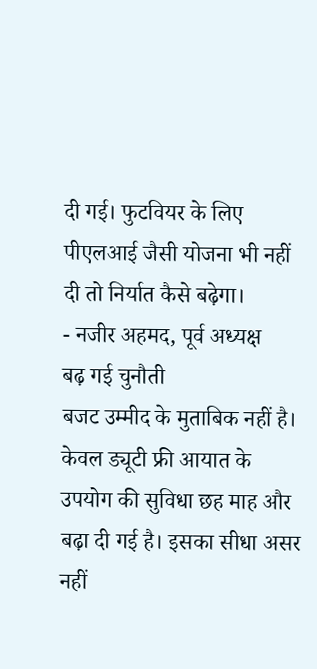दी गई। फुटवियर के लिए पीएलआई जैसी योजना भी नहीं दी तो निर्यात कैसे बढ़ेगा।
- नजीर अहमद, पूर्व अध्यक्ष
बढ़ गई चुनौती
बजट उम्मीद के मुताबिक नहीं है। केवल ड्यूटी फ्री आयात के उपयोग की सुविधा छह माह और बढ़ा दी गई है। इसका सीधा असर नहीं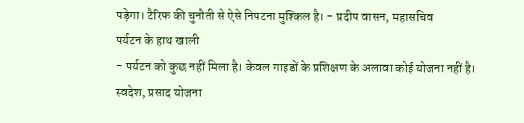पड़ेगा। टैरिफ की चुनौती से ऐसे निपटना मुश्किल है। - प्रदीप वासन, महासचिव
पर्यटन के हाथ खाली
- पर्यटन को कुछ नहीं मिला है। केवल गाइडों के प्रशिक्षण के अलावा कोई योजना नहीं है। स्वदेश, प्रसाद योजना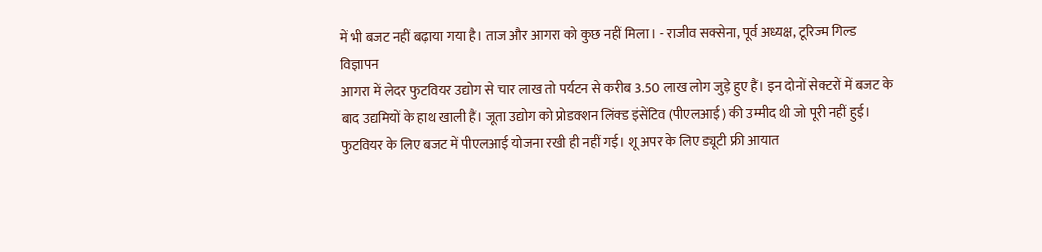में भी बजट नहीं बढ़ाया गया है। ताज और आगरा को कुछ नहीं मिला। - राजीव सक्सेना, पूर्व अध्यक्ष, टूरिज्म गिल्ड
विज्ञापन
आगरा में लेदर फुटवियर उद्योग से चार लाख तो पर्यटन से करीब 3.50 लाख लोग जुड़े हुए हैं। इन दोनों सेक्टरों में बजट के बाद उद्यमियों के हाथ खाली हैं। जूता उद्योग को प्रोडक्शन लिंक्ड इंसेंटिव (पीएलआई) की उम्मीद थी जो पूरी नहीं हुई। फुटवियर के लिए बजट में पीएलआई योजना रखी ही नहीं गई। शू अपर के लिए ड्यूटी फ्री आयात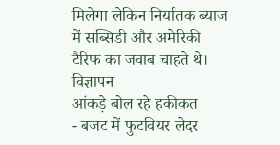मिलेगा लेकिन निर्यातक ब्याज में सब्सिडी और अमेरिकी टैरिफ का जवाब चाहते थे।
विज्ञापन
आंकड़े बोल रहे हकीकत
- बजट में फुटवियर लेदर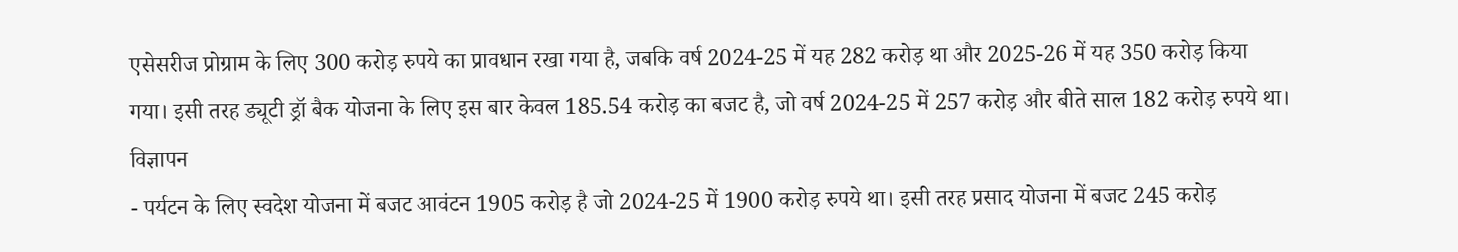एसेसरीज प्रोग्राम के लिए 300 करोड़ रुपये का प्रावधान रखा गया है, जबकि वर्ष 2024-25 में यह 282 करोड़ था और 2025-26 में यह 350 करोड़ किया गया। इसी तरह ड्यूटी ड्रॉ बैक योजना के लिए इस बार केवल 185.54 करोड़ का बजट है, जो वर्ष 2024-25 में 257 करोड़ और बीते साल 182 करोड़ रुपये था।
विज्ञापन
- पर्यटन के लिए स्वदेश योजना में बजट आवंटन 1905 करोड़ है जो 2024-25 में 1900 करोड़ रुपये था। इसी तरह प्रसाद योजना में बजट 245 करोड़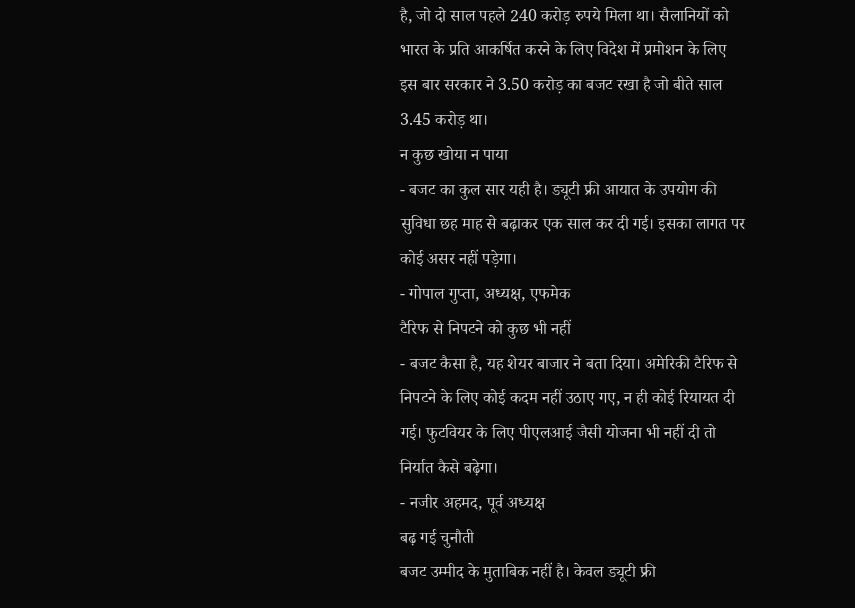है, जो दो साल पहले 240 करोड़ रुपये मिला था। सैलानियों को भारत के प्रति आकर्षित करने के लिए विदेश में प्रमोशन के लिए इस बार सरकार ने 3.50 करोड़ का बजट रखा है जो बीते साल 3.45 करोड़ था।
न कुछ खोया न पाया
- बजट का कुल सार यही है। ड्यूटी फ्री आयात के उपयोग की सुविधा छह माह से बढ़ाकर एक साल कर दी गई। इसका लागत पर कोई असर नहीं पड़ेगा।
- गोपाल गुप्ता, अध्यक्ष, एफमेक
टैरिफ से निपटने को कुछ भी नहीं
- बजट कैसा है, यह शेयर बाजार ने बता दिया। अमेरिकी टैरिफ से निपटने के लिए कोई कदम नहीं उठाए गए, न ही कोई रियायत दी गई। फुटवियर के लिए पीएलआई जैसी योजना भी नहीं दी तो निर्यात कैसे बढ़ेगा।
- नजीर अहमद, पूर्व अध्यक्ष
बढ़ गई चुनौती
बजट उम्मीद के मुताबिक नहीं है। केवल ड्यूटी फ्री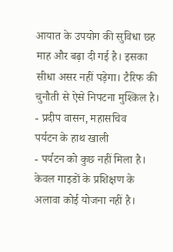आयात के उपयोग की सुविधा छह माह और बढ़ा दी गई है। इसका सीधा असर नहीं पड़ेगा। टैरिफ की चुनौती से ऐसे निपटना मुश्किल है। - प्रदीप वासन, महासचिव
पर्यटन के हाथ खाली
- पर्यटन को कुछ नहीं मिला है। केवल गाइडों के प्रशिक्षण के अलावा कोई योजना नहीं है।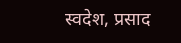स्वदेश, प्रसाद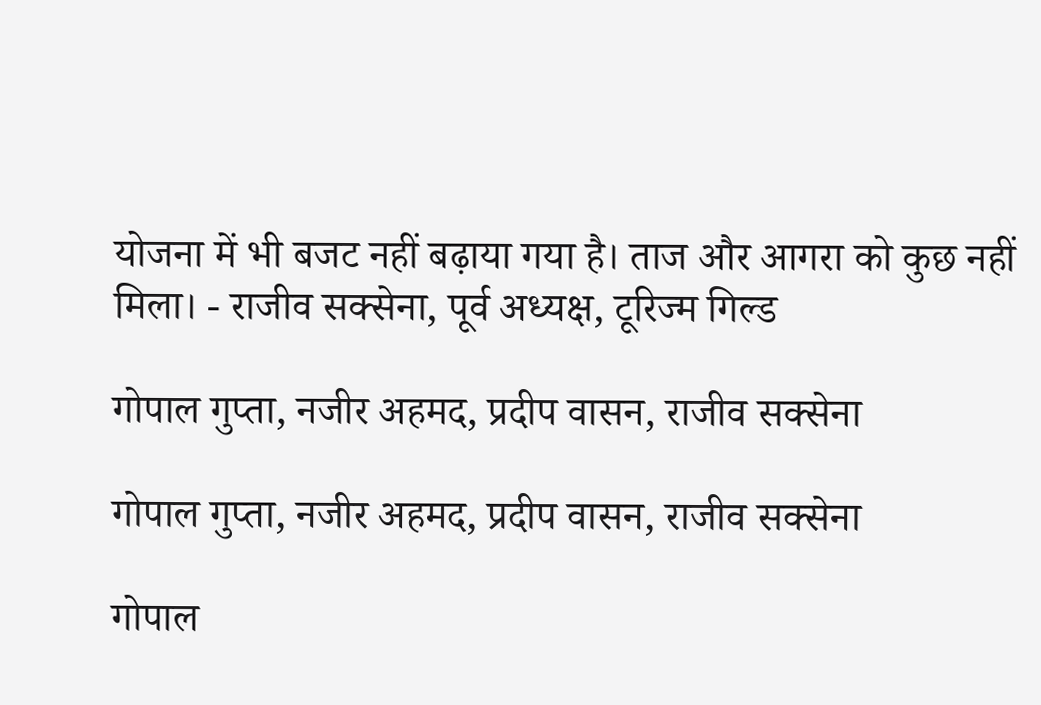योजना में भी बजट नहीं बढ़ाया गया है। ताज और आगरा को कुछ नहीं मिला। - राजीव सक्सेना, पूर्व अध्यक्ष, टूरिज्म गिल्ड

गोपाल गुप्ता, नजीर अहमद, प्रदीप वासन, राजीव सक्सेना

गोपाल गुप्ता, नजीर अहमद, प्रदीप वासन, राजीव सक्सेना

गोपाल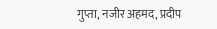गुप्ता, नजीर अहमद, प्रदीप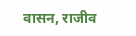वासन, राजीव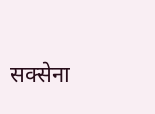सक्सेना